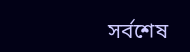সর্বশেষ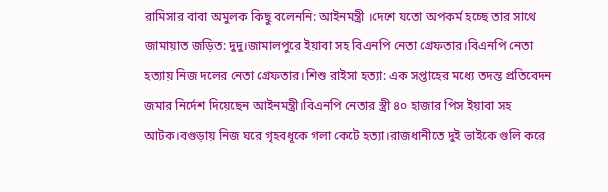রামিসার বাবা অমুলক কিছু বলেননি: আইনমন্ত্রী ।দেশে যতো অপকর্ম হচ্ছে তার সাথে জামায়াত জড়িত: দুদু।জামালপুরে ইয়াবা সহ বিএনপি নেতা গ্রেফতার।বিএনপি নেতা হত‍্যায় নিজ দলের নেতা গ্রেফতার।শিশু রাইসা হত্যা: এক সপ্তাহের মধ্যে তদন্ত প্রতিবেদন জমার নির্দেশ দিয়েছেন আইনমন্ত্রী।বিএনপি নেতার স্ত্রী ৪০ হাজার পিস ইয়াবা সহ আটক।বগুড়ায় নিজ ঘরে গৃহবধূকে গলা কেটে হত্যা।রাজধানীতে দুই ভাইকে গুলি করে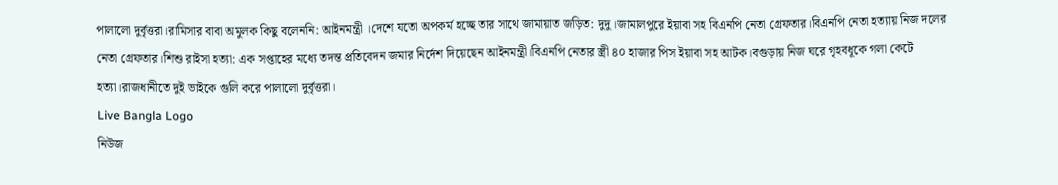পালালো দুর্বৃত্তরা।রামিসার বাবা অমুলক কিছু বলেননি: আইনমন্ত্রী ।দেশে যতো অপকর্ম হচ্ছে তার সাথে জামায়াত জড়িত: দুদু।জামালপুরে ইয়াবা সহ বিএনপি নেতা গ্রেফতার।বিএনপি নেতা হত‍্যায় নিজ দলের নেতা গ্রেফতার।শিশু রাইসা হত্যা: এক সপ্তাহের মধ্যে তদন্ত প্রতিবেদন জমার নির্দেশ দিয়েছেন আইনমন্ত্রী।বিএনপি নেতার স্ত্রী ৪০ হাজার পিস ইয়াবা সহ আটক।বগুড়ায় নিজ ঘরে গৃহবধূকে গলা কেটে হত্যা।রাজধানীতে দুই ভাইকে গুলি করে পালালো দুর্বৃত্তরা।
Live Bangla Logo
নিউজ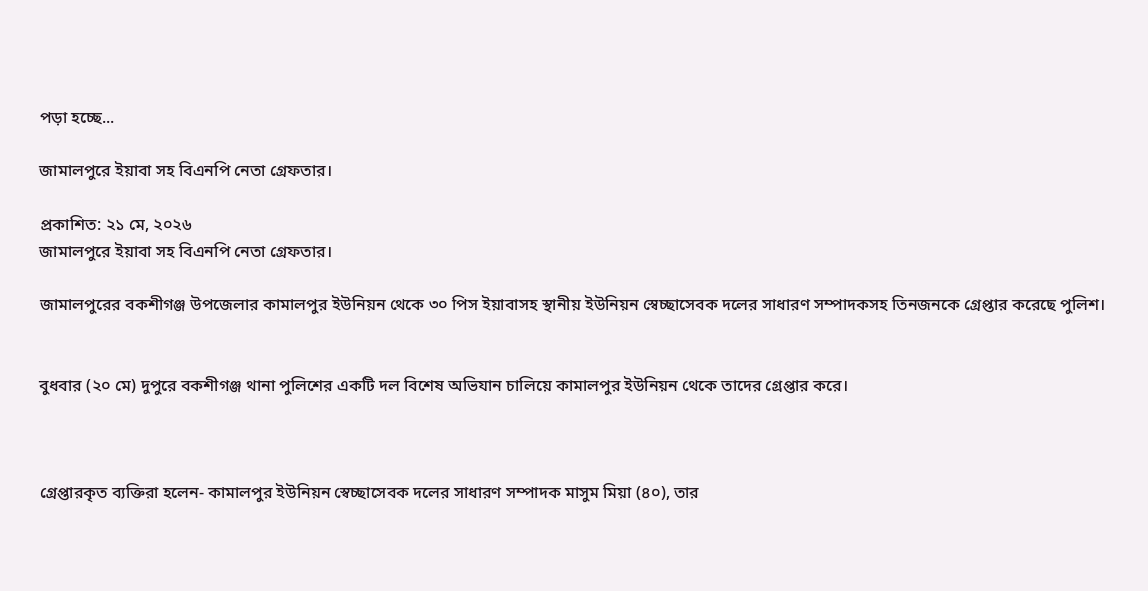পড়া হচ্ছে...

জামালপুরে ইয়াবা সহ বিএনপি নেতা গ্রেফতার।

প্রকাশিত: ২১ মে, ২০২৬
জামালপুরে ইয়াবা সহ বিএনপি নেতা গ্রেফতার।

জামালপুরের বকশীগঞ্জ উপজেলার কামালপুর ইউনিয়ন থেকে ৩০ পিস ইয়াবাসহ স্থানীয় ইউনিয়ন স্বেচ্ছাসেবক দলের সাধারণ সম্পাদকসহ তিনজনকে গ্রেপ্তার করেছে পুলিশ।


বুধবার (২০ মে) দুপুরে বকশীগঞ্জ থানা পুলিশের একটি দল বিশেষ অভিযান চালিয়ে কামালপুর ইউনিয়ন থেকে তাদের গ্রেপ্তার করে।



গ্রেপ্তারকৃত ব্যক্তিরা হলেন- কামালপুর ইউনিয়ন স্বেচ্ছাসেবক দলের সাধারণ সম্পাদক মাসুম মিয়া (৪০), তার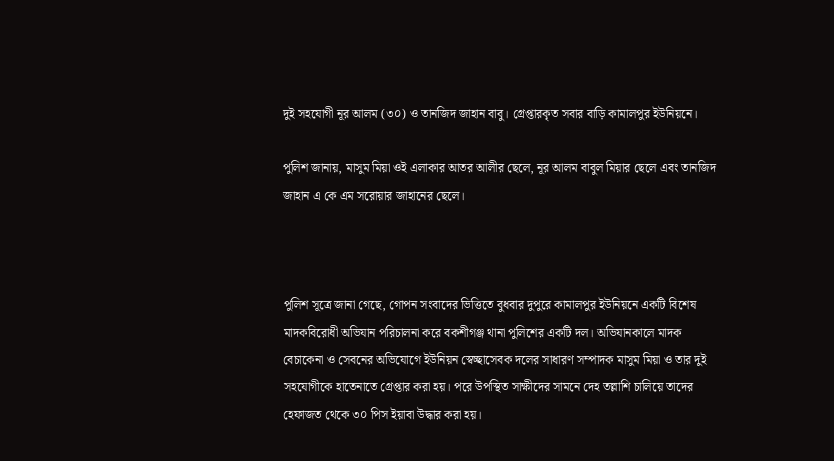দুই সহযোগী নূর আলম (৩০) ও তানজিদ জাহান বাবু। গ্রেপ্তারকৃত সবার বাড়ি কামালপুর ইউনিয়নে।

পুলিশ জানায়, মাসুম মিয়া ওই এলাকার আতর আলীর ছেলে, নূর আলম বাবুল মিয়ার ছেলে এবং তানজিদ জাহান এ কে এম সরোয়ার জাহানের ছেলে।



পুলিশ সূত্রে জানা গেছে, গোপন সংবাদের ভিত্তিতে বুধবার দুপুরে কামালপুর ইউনিয়নে একটি বিশেষ মাদকবিরোধী অভিযান পরিচালনা করে বকশীগঞ্জ থানা পুলিশের একটি দল। অভিযানকালে মাদক বেচাকেনা ও সেবনের অভিযোগে ইউনিয়ন স্বেচ্ছাসেবক দলের সাধারণ সম্পাদক মাসুম মিয়া ও তার দুই সহযোগীকে হাতেনাতে গ্রেপ্তার করা হয়। পরে উপস্থিত সাক্ষীদের সামনে দেহ তল্লাশি চালিয়ে তাদের হেফাজত থেকে ৩০ পিস ইয়াবা উদ্ধার করা হয়।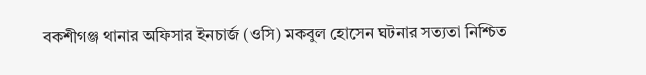বকশীগঞ্জ থানার অফিসার ইনচার্জ (ওসি) মকবুল হোসেন ঘটনার সত্যতা নিশ্চিত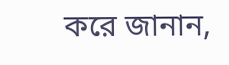করে জানান,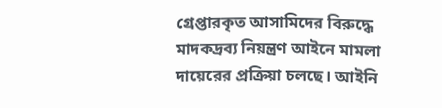গ্রেপ্তারকৃত আসামিদের বিরুদ্ধে মাদকদ্রব্য নিয়ন্ত্রণ আইনে মামলা দায়েরের প্রক্রিয়া চলছে। আইনি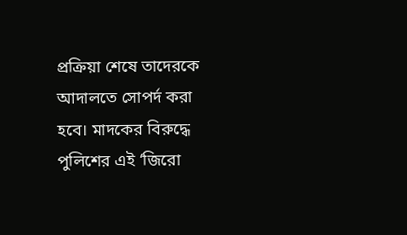প্রক্রিয়া শেষে তাদেরকে আদালতে সোপর্দ করা হবে। মাদকের বিরুদ্ধে পুলিশের এই ‘জিরো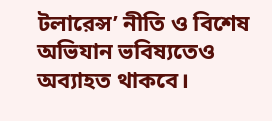টলারেন্স’ নীতি ও বিশেষ অভিযান ভবিষ্যতেও অব্যাহত থাকবে।